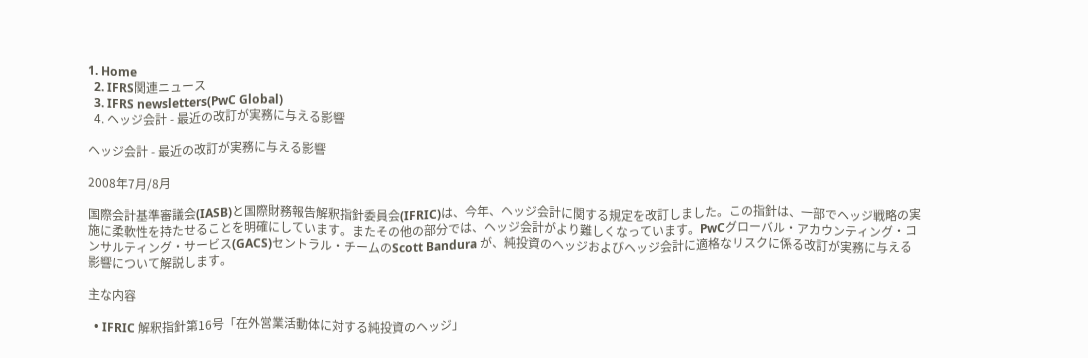1. Home
  2. IFRS関連ニュース
  3. IFRS newsletters(PwC Global)
  4. ヘッジ会計 - 最近の改訂が実務に与える影響

ヘッジ会計 - 最近の改訂が実務に与える影響

2008年7月/8月

国際会計基準審議会(IASB)と国際財務報告解釈指針委員会(IFRIC)は、今年、ヘッジ会計に関する規定を改訂しました。この指針は、一部でヘッジ戦略の実施に柔軟性を持たせることを明確にしています。またその他の部分では、ヘッジ会計がより難しくなっています。PwCグローバル・アカウンティング・コンサルティング・サービス(GACS)セントラル・チームのScott Bandura が、純投資のヘッジおよびヘッジ会計に適格なリスクに係る改訂が実務に与える影響について解説します。

主な内容

  • IFRIC 解釈指針第16号「在外営業活動体に対する純投資のヘッジ」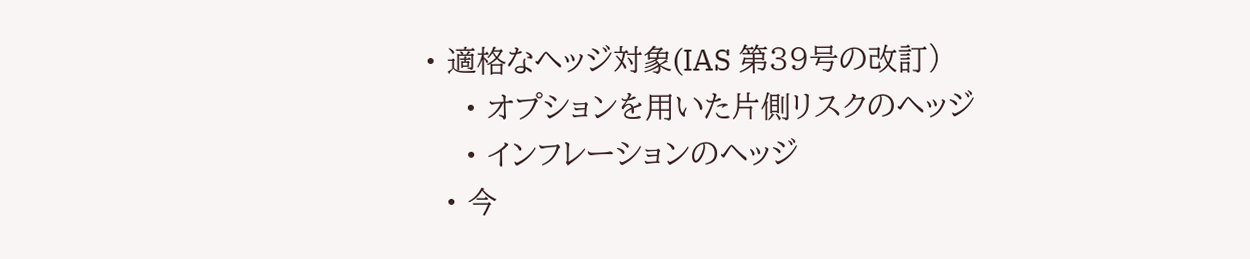• 適格なヘッジ対象(IAS 第39号の改訂)
    • オプションを用いた片側リスクのヘッジ
    • インフレーションのヘッジ
  • 今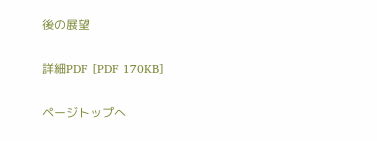後の展望

詳細PDF [PDF 170KB]

ページトップへ